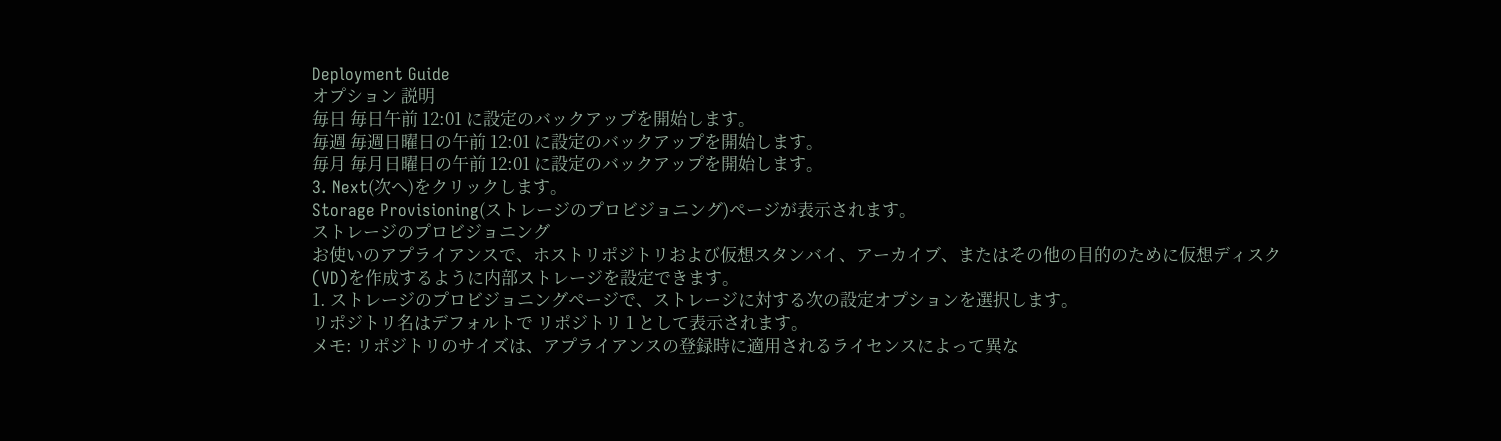Deployment Guide
オプション 説明
毎日 毎日午前 12:01 に設定のバックアップを開始します。
毎週 毎週日曜日の午前 12:01 に設定のバックアップを開始します。
毎月 毎月日曜日の午前 12:01 に設定のバックアップを開始します。
3. Next(次へ)をクリックします。
Storage Provisioning(ストレージのプロビジョニング)ページが表示されます。
ストレージのプロビジョニング
お使いのアプライアンスで、ホストリポジトリおよび仮想スタンバイ、アーカイブ、またはその他の目的のために仮想ディスク
(VD)を作成するように内部ストレージを設定できます。
1. ストレージのプロビジョニングページで、ストレージに対する次の設定オプションを選択します。
リポジトリ名はデフォルトで リポジトリ 1 として表示されます。
メモ: リポジトリのサイズは、アプライアンスの登録時に適用されるライセンスによって異な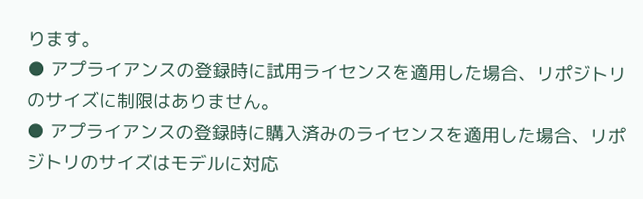ります。
● アプライアンスの登録時に試用ライセンスを適用した場合、リポジトリのサイズに制限はありません。
● アプライアンスの登録時に購入済みのライセンスを適用した場合、リポジトリのサイズはモデルに対応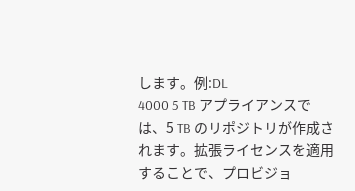します。例:DL
4000 5 TB アプライアンスでは、5 TB のリポジトリが作成されます。拡張ライセンスを適用することで、プロビジョ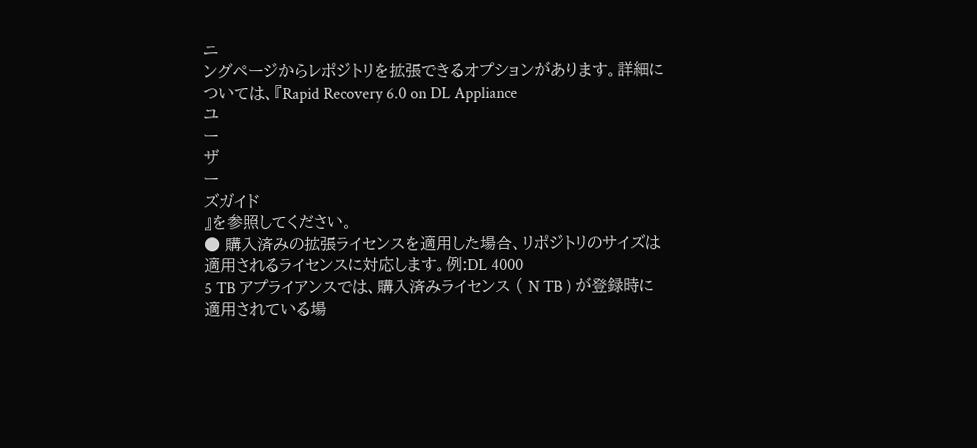ニ
ングページからレポジトリを拡張できるオプションがあります。詳細については、『Rapid Recovery 6.0 on DL Appliance
ユ
ー
ザ
ー
ズガイド
』を参照してください。
● 購入済みの拡張ライセンスを適用した場合、リポジトリのサイズは適用されるライセンスに対応します。例:DL 4000
5 TB アプライアンスでは、購入済みライセンス ( N TB ) が登録時に適用されている場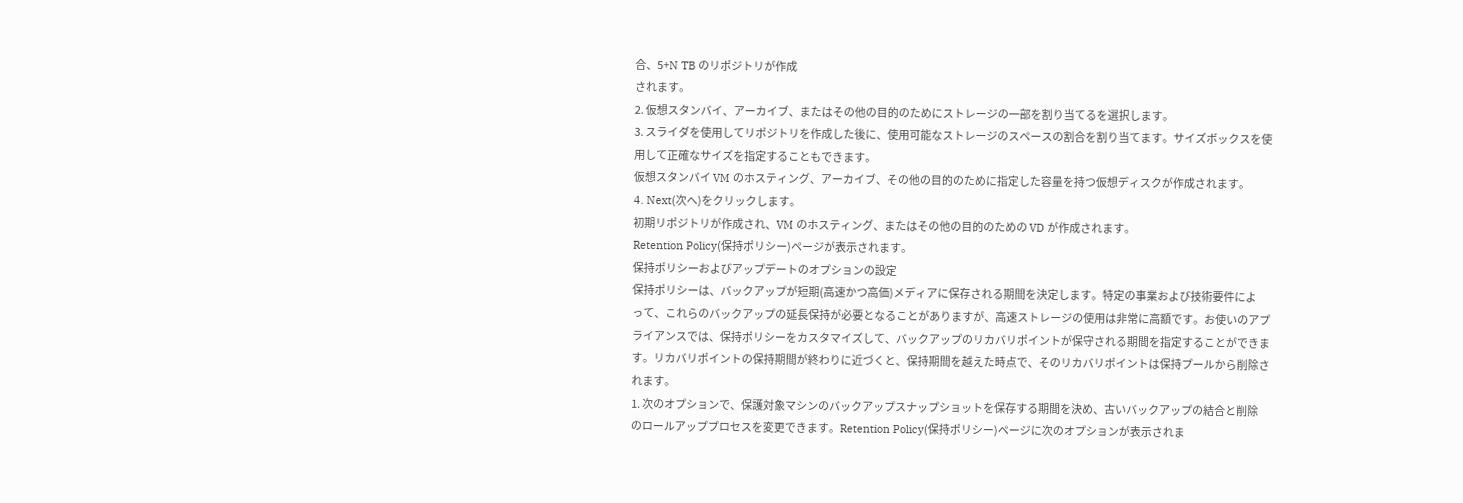合、5+N TB のリポジトリが作成
されます。
2. 仮想スタンバイ、アーカイブ、またはその他の目的のためにストレージの一部を割り当てるを選択します。
3. スライダを使用してリポジトリを作成した後に、使用可能なストレージのスペースの割合を割り当てます。サイズボックスを使
用して正確なサイズを指定することもできます。
仮想スタンバイ VM のホスティング、アーカイブ、その他の目的のために指定した容量を持つ仮想ディスクが作成されます。
4. Next(次へ)をクリックします。
初期リポジトリが作成され、VM のホスティング、またはその他の目的のための VD が作成されます。
Retention Policy(保持ポリシー)ページが表示されます。
保持ポリシーおよびアップデートのオプションの設定
保持ポリシーは、バックアップが短期(高速かつ高価)メディアに保存される期間を決定します。特定の事業および技術要件によ
って、これらのバックアップの延長保持が必要となることがありますが、高速ストレージの使用は非常に高額です。お使いのアプ
ライアンスでは、保持ポリシーをカスタマイズして、バックアップのリカバリポイントが保守される期間を指定することができま
す。リカバリポイントの保持期間が終わりに近づくと、保持期間を越えた時点で、そのリカバリポイントは保持プールから削除さ
れます。
1. 次のオプションで、保護対象マシンのバックアップスナップショットを保存する期間を決め、古いバックアップの結合と削除
のロールアッププロセスを変更できます。Retention Policy(保持ポリシー)ページに次のオプションが表示されま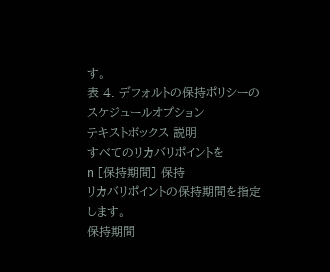す。
表 4. デフォルトの保持ポリシーのスケジュールオプション
テキストボックス 説明
すべてのリカバリポイントを
n [保持期間] 保持
リカバリポイントの保持期間を指定します。
保持期間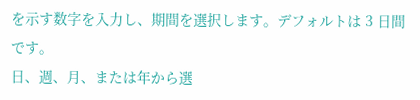を示す数字を入力し、期間を選択します。デフォルトは 3 日間です。
日、週、月、または年から選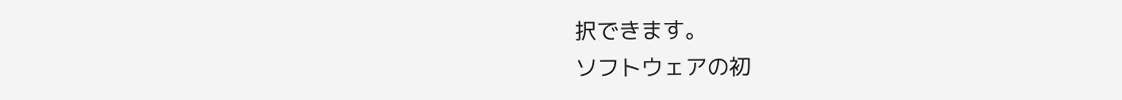択できます。
ソフトウェアの初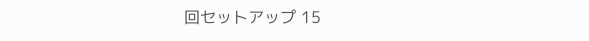回セットアップ 15